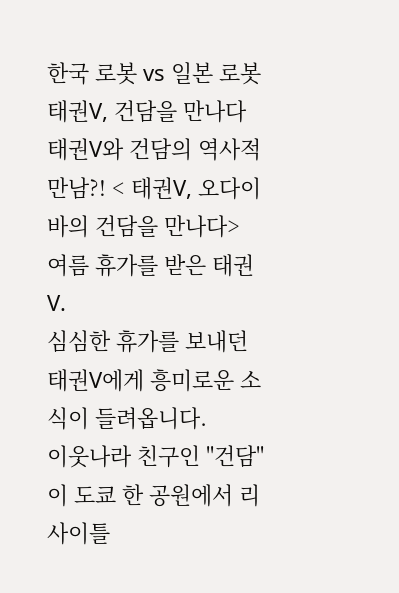한국 로봇 vs 일본 로봇
태권V, 건담을 만나다
태권V와 건담의 역사적 만남?! < 태권V, 오다이바의 건담을 만나다>
여름 휴가를 받은 태권V.
심심한 휴가를 보내던 태권V에게 흥미로운 소식이 들려옵니다.
이웃나라 친구인 "건담"이 도쿄 한 공원에서 리사이틀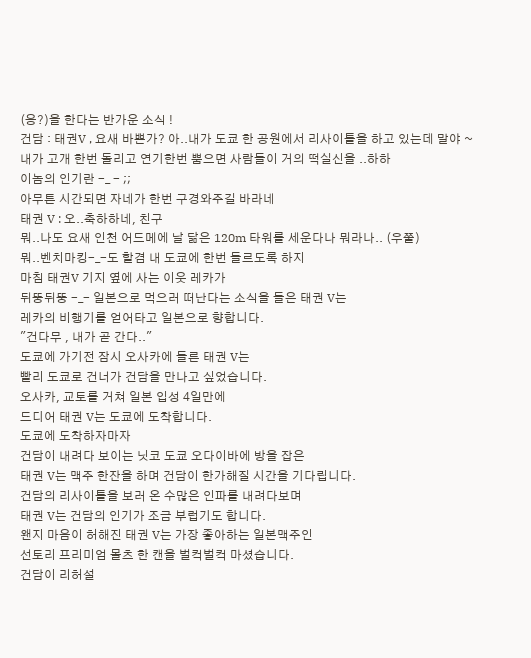(응?)을 한다는 반가운 소식 !
건담 : 태권V , 요새 바쁜가? 아..내가 도쿄 한 공원에서 리사이틀을 하고 있는데 말야 ~
내가 고개 한번 돌리고 연기한번 뿜으면 사람들이 거의 떡실신을 ..하하
이놈의 인기란 -_ - ;;
아무튼 시간되면 자네가 한번 구경와주길 바라네
태권 V : 오..축하하네, 친구
뭐..나도 요새 인천 어드메에 날 닮은 120m 타워를 세운다나 뭐라나.. (우쭐)
뭐..벤치마킹-_-도 할겸 내 도쿄에 한번 들르도록 하지
마침 태권V 기지 옆에 사는 이웃 레카가
뒤뚱뒤뚱 -_- 일본으로 먹으러 떠난다는 소식을 들은 태권 V는
레카의 비행기를 얻어타고 일본으로 향합니다.
"건다무 , 내가 곧 간다.."
도쿄에 가기전 잠시 오사카에 들른 태권 V는
빨리 도쿄로 건너가 건담을 만나고 싶었습니다.
오사카, 교토를 거쳐 일본 입성 4일만에
드디어 태권 V는 도쿄에 도착합니다.
도쿄에 도착하자마자
건담이 내려다 보이는 닛코 도쿄 오다이바에 방을 잡은
태권 V는 맥주 한잔을 하며 건담이 한가해질 시간을 기다립니다.
건담의 리사이틀을 보러 온 수많은 인파를 내려다보며
태권 V는 건담의 인기가 조금 부럽기도 합니다.
왠지 마음이 허해진 태권 V는 가장 좋아하는 일본맥주인
선토리 프리미엄 몰츠 한 캔을 벌컥벌컥 마셨습니다.
건담이 리허설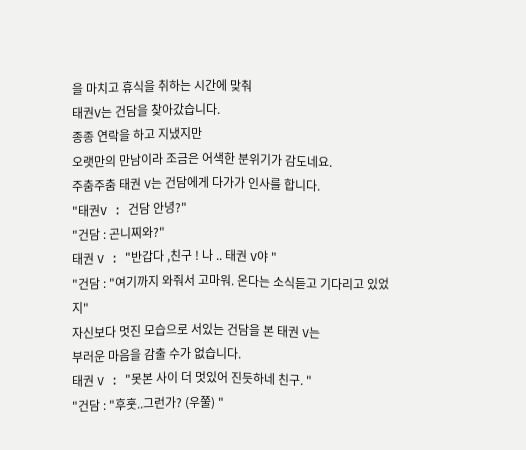을 마치고 휴식을 취하는 시간에 맞춰
태권V는 건담을 찾아갔습니다.
종종 연락을 하고 지냈지만
오랫만의 만남이라 조금은 어색한 분위기가 감도네요.
주춤주춤 태권 V는 건담에게 다가가 인사를 합니다.
"태권V : 건담 안녕?"
"건담 : 곤니찌와?"
태권 V : "반갑다 ,친구 ! 나 .. 태권 V야 "
"건담 : "여기까지 와줘서 고마워. 온다는 소식듣고 기다리고 있었지"
자신보다 멋진 모습으로 서있는 건담을 본 태권 V는
부러운 마음을 감출 수가 없습니다.
태권 V : "못본 사이 더 멋있어 진듯하네 친구. "
"건담 : "후훗..그런가? (우쭐) "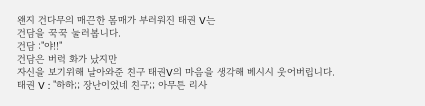왠지 건다무의 매끈한 몸매가 부러워진 태권 V는
건담을 꾹꾹 눌러봅니다.
건담 :"야!!"
건담은 버럭 화가 났지만
자신을 보기위해 날아와준 친구 태권V의 마음을 생각해 베시시 웃어버립니다.
태권 V : "하하;; 장난이었네 친구;; 아무튼 리사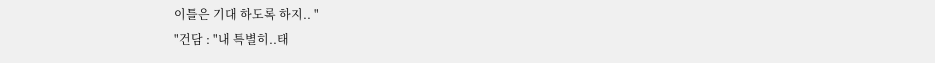이틀은 기대 하도록 하지.. "
"건담 : "내 특별히..태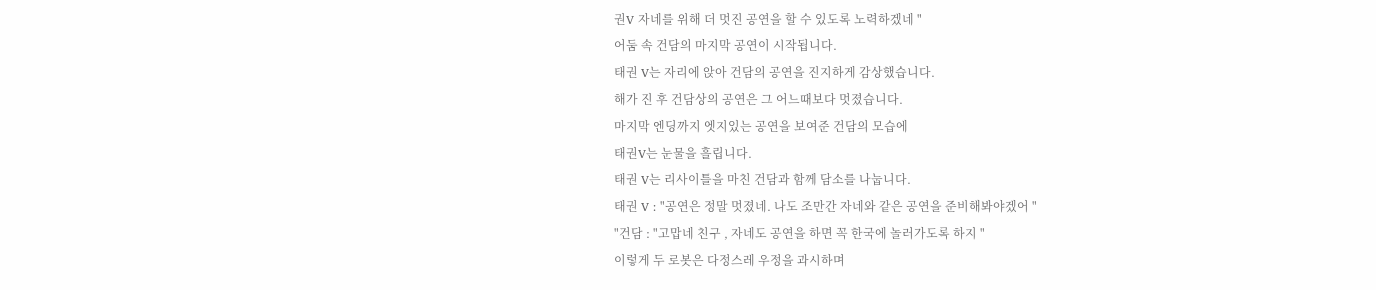권V 자네를 위해 더 멋진 공연을 할 수 있도록 노력하겠네 "
어둠 속 건담의 마지막 공연이 시작됩니다.
태권 V는 자리에 앉아 건담의 공연을 진지하게 감상했습니다.
해가 진 후 건담상의 공연은 그 어느때보다 멋졌습니다.
마지막 엔딩까지 엣지있는 공연을 보여준 건담의 모습에
태권V는 눈물을 흘립니다.
태권 V는 리사이틀을 마친 건담과 함께 담소를 나눕니다.
태권 V : "공연은 정말 멋졌네. 나도 조만간 자네와 같은 공연을 준비해봐야겠어 "
"건담 : "고맙네 친구 , 자네도 공연을 하면 꼭 한국에 놀러가도록 하지 "
이렇게 두 로봇은 다정스레 우정을 과시하며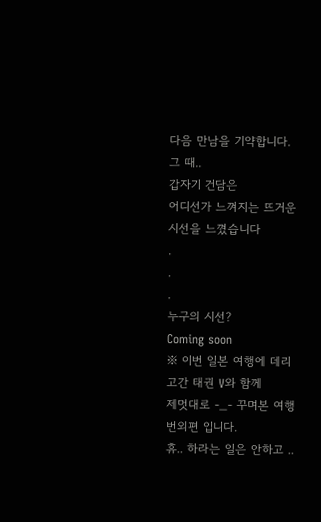다음 만남을 기약합니다.
그 때..
갑자기 건담은
어디선가 느껴지는 뜨거운 시선을 느꼈습니다
.
.
.
누구의 시선?
Coming soon
※ 이번 일본 여행에 데리고간 태권 V와 함께
제멋대로 -_- 꾸며본 여행 번외편 입니다.
휴.. 하라는 일은 안하고 ..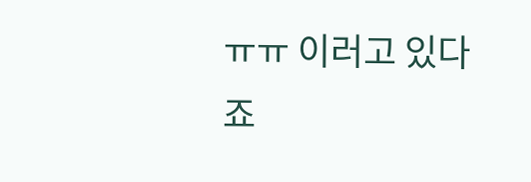ㅠㅠ 이러고 있다죠